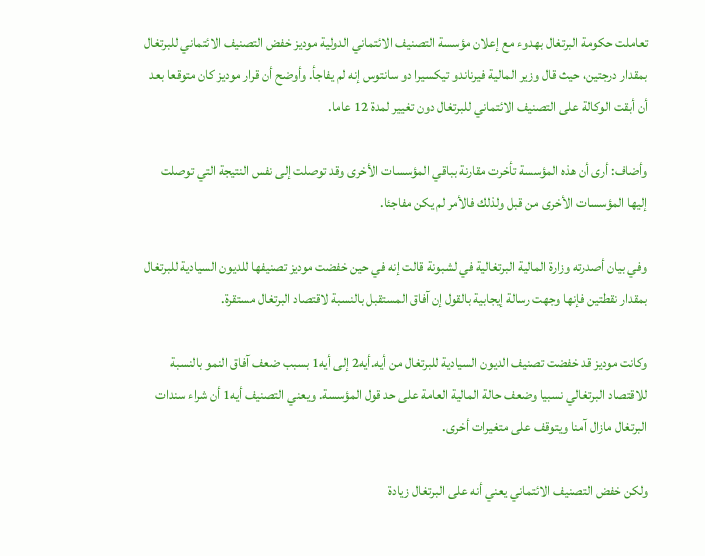تعاملت حكومة البرتغال بهدوء مع إعلان مؤسسة التصنيف الائتماني الدولية موديز خفض التصنيف الائتماني للبرتغال بمقدار درجتين، حيث قال وزير المالية فيرناندو تيكسيرا دو سانتوس إنه لم يفاجأ. وأوضح أن قرار موديز كان متوقعا بعد أن أبقت الوكالة على التصنيف الائتماني للبرتغال دون تغيير لمدة 12 عاما.

وأضاف: أرى أن هذه المؤسسة تأخرت مقارنة بباقي المؤسسات الأخرى وقد توصلت إلى نفس النتيجة التي توصلت إليها المؤسسات الأخرى من قبل ولذلك فالأمر لم يكن مفاجئا.

وفي بيان أصدرته وزارة المالية البرتغالية في لشبونة قالت إنه في حين خفضت موديز تصنيفها للديون السيادية للبرتغال بمقدار نقطتين فإنها وجهت رسالة إيجابية بالقول إن آفاق المستقبل بالنسبة لاقتصاد البرتغال مستقرة.

وكانت موديز قد خفضت تصنيف الديون السيادية للبرتغال من أيه.أيه2 إلى أيه1 بسبب ضعف آفاق النمو بالنسبة للاقتصاد البرتغالي نسبيا وضعف حالة المالية العامة على حد قول المؤسسة. ويعني التصنيف أيه1 أن شراء سندات البرتغال مازال آمنا ويتوقف على متغيرات أخرى.

ولكن خفض التصنيف الائتماني يعني أنه على البرتغال زيادة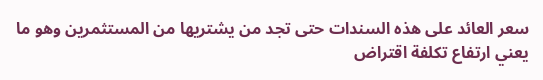سعر العائد على هذه السندات حتى تجد من يشتريها من المستثمرين وهو ما يعني ارتفاع تكلفة اقتراض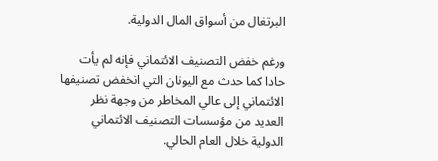البرتغال من أسواق المال الدولية.

ورغم خفض التصنيف الائتماني فإنه لم يأت حادا كما حدث مع اليونان التي انخفض تصنيفها الائتماني إلى عالي المخاطر من وجهة نظر العديد من مؤسسات التصنيف الائتماني الدولية خلال العام الحالي.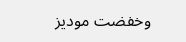وخفضت موديز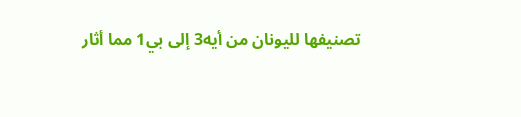تصنيفها لليونان من أيه3 إلى بي1 مما أثار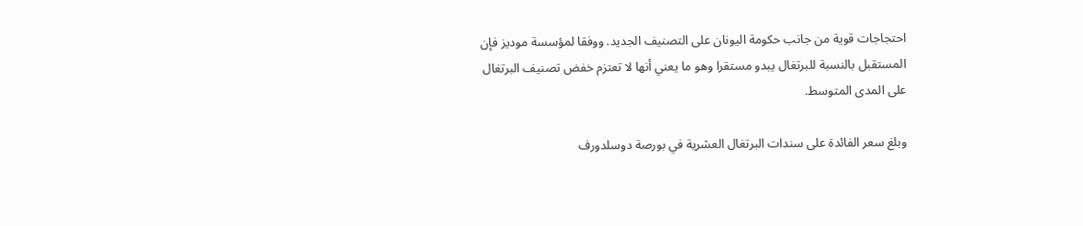احتجاجات قوية من جانب حكومة اليونان على التصنيف الجديد. ووفقا لمؤسسة موديز فإن المستقبل بالنسبة للبرتغال يبدو مستقرا وهو ما يعني أنها لا تعتزم خفض تصنيف البرتغال على المدى المتوسط.

وبلغ سعر الفائدة على سندات البرتغال العشرية في بورصة دوسلدورف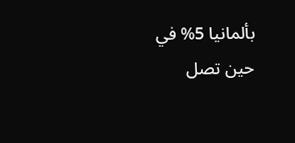بألمانيا 5% في حين تصل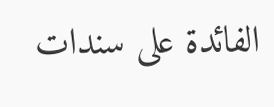الفائدة على سندات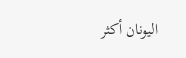اليونان أكثر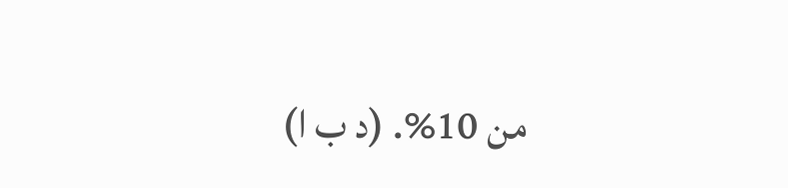من 10%. (د ب ا)